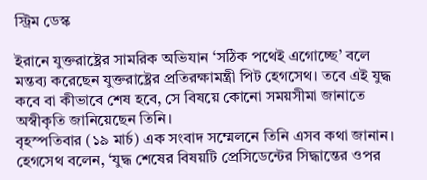স্ট্রিম ডেস্ক

ইরানে যুক্তরাষ্ট্রের সামরিক অভিযান ‘সঠিক পথেই এগোচ্ছে’ বলে মন্তব্য করেছেন যুক্তরাষ্ট্রের প্রতিরক্ষামন্ত্রী পিট হেগসেথ। তবে এই যুদ্ধ কবে বা কীভাবে শেষ হবে, সে বিষয়ে কোনো সময়সীমা জানাতে অস্বীকৃতি জানিয়েছেন তিনি।
বৃহস্পতিবার (১৯ মার্চ) এক সংবাদ সম্মেলনে তিনি এসব কথা জানান।
হেগসেথ বলেন, ‘যুদ্ধ শেষের বিষয়টি প্রেসিডেন্টের সিদ্ধান্তের ওপর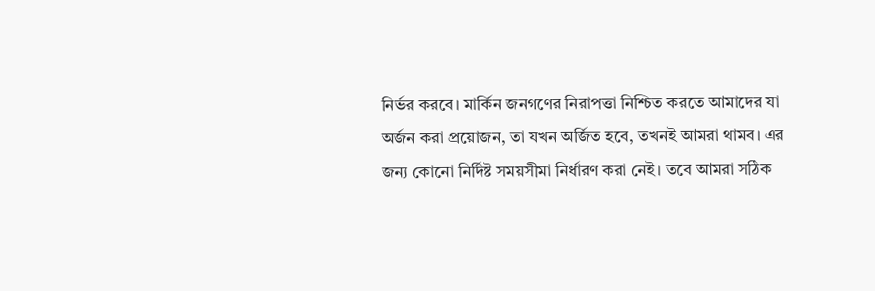নির্ভর করবে। মার্কিন জনগণের নিরাপত্তা নিশ্চিত করতে আমাদের যা অর্জন করা প্রয়োজন, তা যখন অর্জিত হবে, তখনই আমরা থামব। এর জন্য কোনো নির্দিষ্ট সময়সীমা নির্ধারণ করা নেই। তবে আমরা সঠিক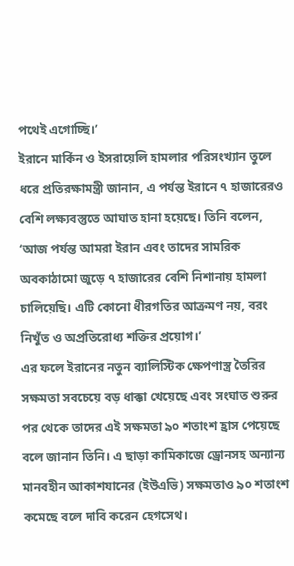পথেই এগোচ্ছি।’
ইরানে মার্কিন ও ইসরায়েলি হামলার পরিসংখ্যান তুলে ধরে প্রতিরক্ষামন্ত্রী জানান, এ পর্যন্ত ইরানে ৭ হাজারেরও বেশি লক্ষ্যবস্তুতে আঘাত হানা হয়েছে। তিনি বলেন, ‘আজ পর্যন্ত আমরা ইরান এবং তাদের সামরিক অবকাঠামো জুড়ে ৭ হাজারের বেশি নিশানায় হামলা চালিয়েছি। এটি কোনো ধীরগতির আক্রমণ নয়, বরং নিখুঁত ও অপ্রতিরোধ্য শক্তির প্রয়োগ।’
এর ফলে ইরানের নতুন ব্যালিস্টিক ক্ষেপণাস্ত্র তৈরির সক্ষমতা সবচেয়ে বড় ধাক্কা খেয়েছে এবং সংঘাত শুরুর পর থেকে তাদের এই সক্ষমতা ৯০ শতাংশ হ্রাস পেয়েছে বলে জানান তিনি। এ ছাড়া কামিকাজে ড্রোনসহ অন্যান্য মানবহীন আকাশযানের (ইউএভি) সক্ষমতাও ৯০ শতাংশ কমেছে বলে দাবি করেন হেগসেথ।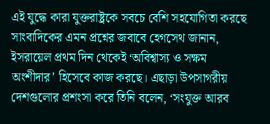এই যুদ্ধে কারা যুক্তরাষ্ট্রকে সবচে বেশি সহযোগিতা করছে সাংবাদিকের এমন প্রশ্নের জবাবে হেগসেথ জানান, ইসরায়েল প্রথম দিন থেকেই ‘অবিশ্বাস্য ও সক্ষম অংশীদার’ হিসেবে কাজ করছে। এছাড়া উপসাগরীয় দেশগুলোর প্রশংসা করে তিনি বলেন, ‘সংযুক্ত আরব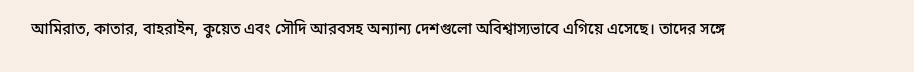আমিরাত, কাতার, বাহরাইন, কুয়েত এবং সৌদি আরবসহ অন্যান্য দেশগুলো অবিশ্বাস্যভাবে এগিয়ে এসেছে। তাদের সঙ্গে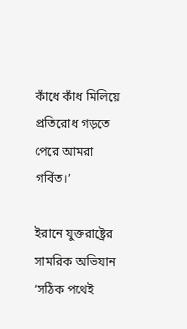কাঁধে কাঁধ মিলিয়ে প্রতিরোধ গড়তে পেরে আমরা গর্বিত।’

ইরানে যুক্তরাষ্ট্রের সামরিক অভিযান ‘সঠিক পথেই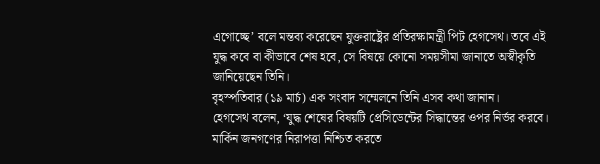এগোচ্ছে’ বলে মন্তব্য করেছেন যুক্তরাষ্ট্রের প্রতিরক্ষামন্ত্রী পিট হেগসেথ। তবে এই যুদ্ধ কবে বা কীভাবে শেষ হবে, সে বিষয়ে কোনো সময়সীমা জানাতে অস্বীকৃতি জানিয়েছেন তিনি।
বৃহস্পতিবার (১৯ মার্চ) এক সংবাদ সম্মেলনে তিনি এসব কথা জানান।
হেগসেথ বলেন, ‘যুদ্ধ শেষের বিষয়টি প্রেসিডেন্টের সিদ্ধান্তের ওপর নির্ভর করবে। মার্কিন জনগণের নিরাপত্তা নিশ্চিত করতে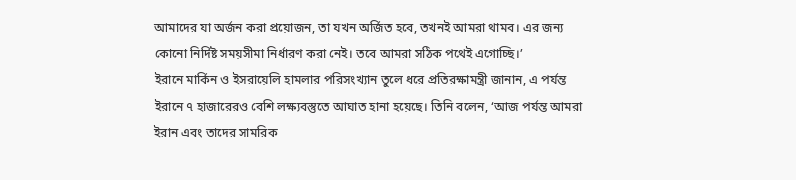আমাদের যা অর্জন করা প্রয়োজন, তা যখন অর্জিত হবে, তখনই আমরা থামব। এর জন্য কোনো নির্দিষ্ট সময়সীমা নির্ধারণ করা নেই। তবে আমরা সঠিক পথেই এগোচ্ছি।’
ইরানে মার্কিন ও ইসরায়েলি হামলার পরিসংখ্যান তুলে ধরে প্রতিরক্ষামন্ত্রী জানান, এ পর্যন্ত ইরানে ৭ হাজারেরও বেশি লক্ষ্যবস্তুতে আঘাত হানা হয়েছে। তিনি বলেন, ‘আজ পর্যন্ত আমরা ইরান এবং তাদের সামরিক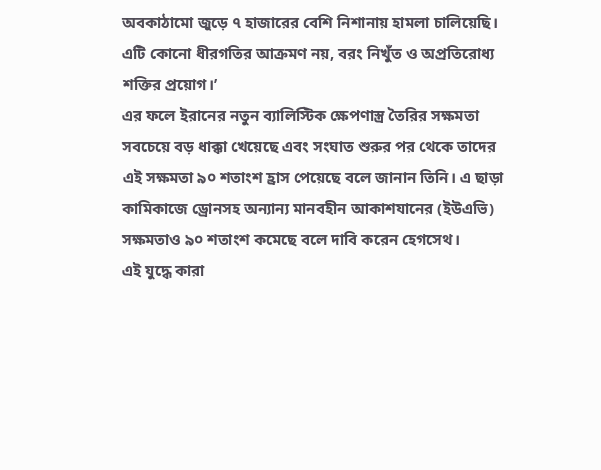অবকাঠামো জুড়ে ৭ হাজারের বেশি নিশানায় হামলা চালিয়েছি। এটি কোনো ধীরগতির আক্রমণ নয়, বরং নিখুঁত ও অপ্রতিরোধ্য শক্তির প্রয়োগ।’
এর ফলে ইরানের নতুন ব্যালিস্টিক ক্ষেপণাস্ত্র তৈরির সক্ষমতা সবচেয়ে বড় ধাক্কা খেয়েছে এবং সংঘাত শুরুর পর থেকে তাদের এই সক্ষমতা ৯০ শতাংশ হ্রাস পেয়েছে বলে জানান তিনি। এ ছাড়া কামিকাজে ড্রোনসহ অন্যান্য মানবহীন আকাশযানের (ইউএভি) সক্ষমতাও ৯০ শতাংশ কমেছে বলে দাবি করেন হেগসেথ।
এই যুদ্ধে কারা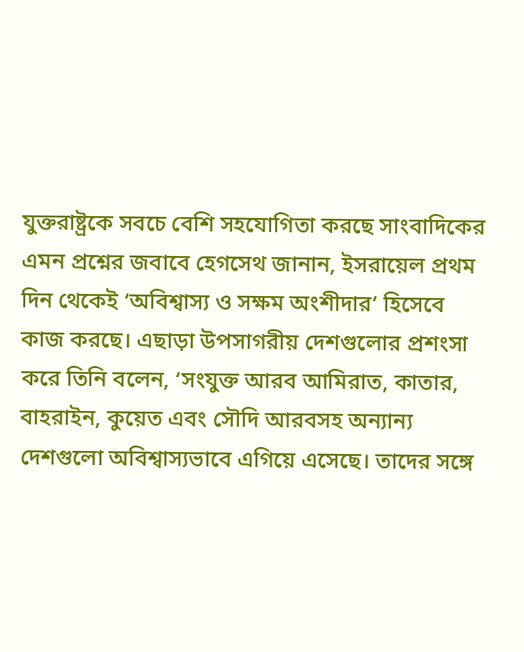যুক্তরাষ্ট্রকে সবচে বেশি সহযোগিতা করছে সাংবাদিকের এমন প্রশ্নের জবাবে হেগসেথ জানান, ইসরায়েল প্রথম দিন থেকেই ‘অবিশ্বাস্য ও সক্ষম অংশীদার’ হিসেবে কাজ করছে। এছাড়া উপসাগরীয় দেশগুলোর প্রশংসা করে তিনি বলেন, ‘সংযুক্ত আরব আমিরাত, কাতার, বাহরাইন, কুয়েত এবং সৌদি আরবসহ অন্যান্য দেশগুলো অবিশ্বাস্যভাবে এগিয়ে এসেছে। তাদের সঙ্গে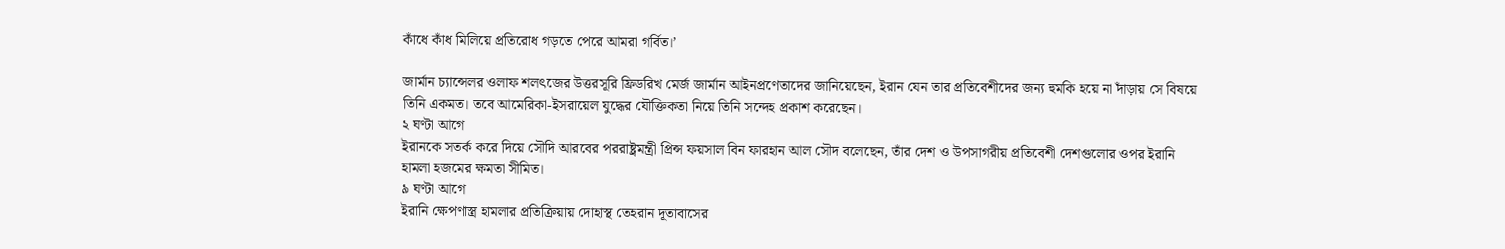কাঁধে কাঁধ মিলিয়ে প্রতিরোধ গড়তে পেরে আমরা গর্বিত।’

জার্মান চ্যান্সেলর ওলাফ শলৎজের উত্তরসূরি ফ্রিডরিখ মের্জ জার্মান আইনপ্রণেতাদের জানিয়েছেন, ইরান যেন তার প্রতিবেশীদের জন্য হুমকি হয়ে না দাঁড়ায় সে বিষয়ে তিনি একমত। তবে আমেরিকা-ইসরায়েল যুদ্ধের যৌক্তিকতা নিয়ে তিনি সন্দেহ প্রকাশ করেছেন।
২ ঘণ্টা আগে
ইরানকে সতর্ক করে দিয়ে সৌদি আরবের পররাষ্ট্রমন্ত্রী প্রিন্স ফয়সাল বিন ফারহান আল সৌদ বলেছেন, তাঁর দেশ ও উপসাগরীয় প্রতিবেশী দেশগুলোর ওপর ইরানি হামলা হজমের ক্ষমতা সীমিত।
৯ ঘণ্টা আগে
ইরানি ক্ষেপণাস্ত্র হামলার প্রতিক্রিয়ায় দোহাস্থ তেহরান দূতাবাসের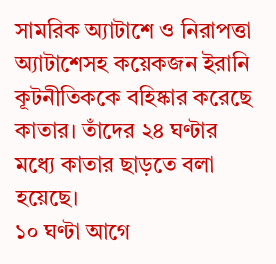সামরিক অ্যাটাশে ও নিরাপত্তা অ্যাটাশেসহ কয়েকজন ইরানি কূটনীতিককে বহিষ্কার করেছে কাতার। তাঁদের ২৪ ঘণ্টার মধ্যে কাতার ছাড়তে বলা হয়েছে।
১০ ঘণ্টা আগে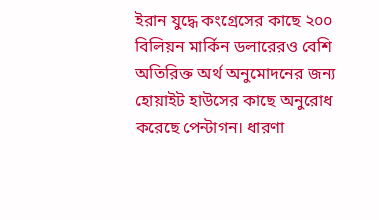ইরান যুদ্ধে কংগ্রেসের কাছে ২০০ বিলিয়ন মার্কিন ডলারেরও বেশি অতিরিক্ত অর্থ অনুমোদনের জন্য হোয়াইট হাউসের কাছে অনুরোধ করেছে পেন্টাগন। ধারণা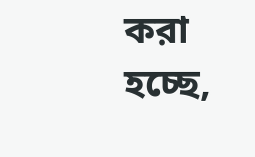করা হচ্ছে,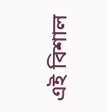এই বিশাল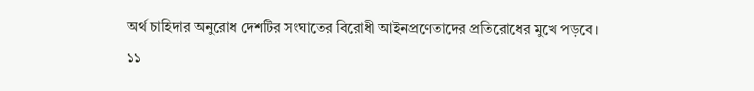অর্থ চাহিদার অনুরোধ দেশটির সংঘাতের বিরোধী আইনপ্রণেতাদের প্রতিরোধের মুখে পড়বে।
১১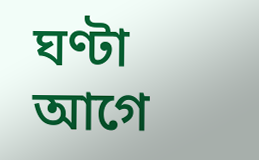ঘণ্টা আগে